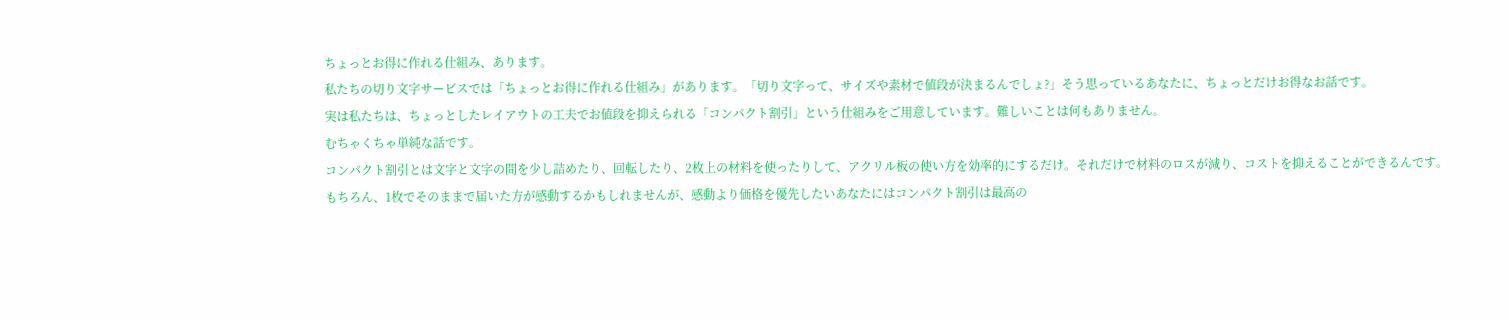ちょっとお得に作れる仕組み、あります。
私たちの切り文字サービスでは「ちょっとお得に作れる仕組み」があります。「切り文字って、サイズや素材で値段が決まるんでしょ?」そう思っているあなたに、ちょっとだけお得なお話です。
実は私たちは、ちょっとしたレイアウトの工夫でお値段を抑えられる「コンパクト割引」という仕組みをご用意しています。難しいことは何もありません。
むちゃくちゃ単純な話です。
コンパクト割引とは文字と文字の間を少し詰めたり、回転したり、2枚上の材料を使ったりして、アクリル板の使い方を効率的にするだけ。それだけで材料のロスが減り、コストを抑えることができるんです。
もちろん、1枚でそのままで届いた方が感動するかもしれませんが、感動より価格を優先したいあなたにはコンパクト割引は最高の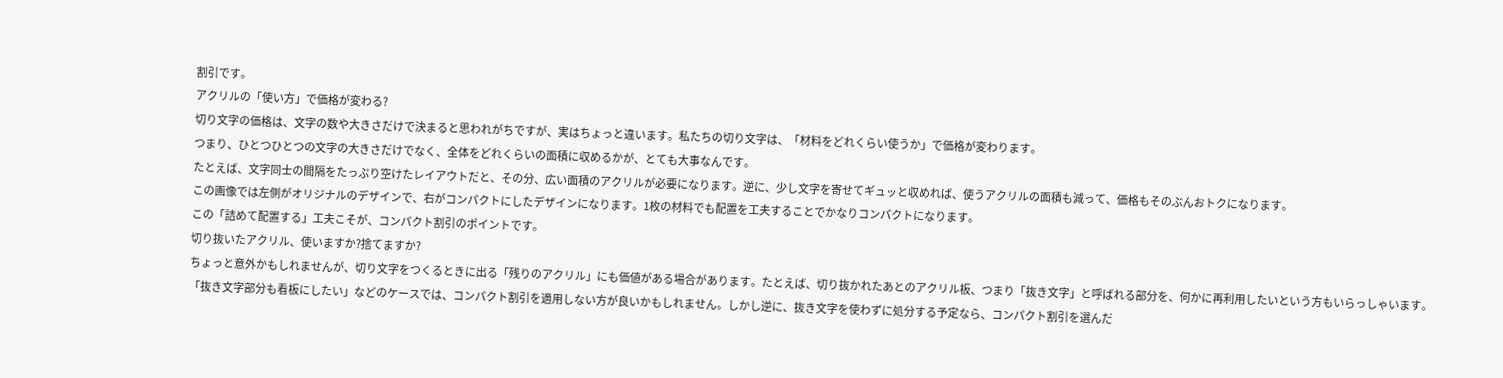割引です。
アクリルの「使い方」で価格が変わる?
切り文字の価格は、文字の数や大きさだけで決まると思われがちですが、実はちょっと違います。私たちの切り文字は、「材料をどれくらい使うか」で価格が変わります。
つまり、ひとつひとつの文字の大きさだけでなく、全体をどれくらいの面積に収めるかが、とても大事なんです。
たとえば、文字同士の間隔をたっぷり空けたレイアウトだと、その分、広い面積のアクリルが必要になります。逆に、少し文字を寄せてギュッと収めれば、使うアクリルの面積も減って、価格もそのぶんおトクになります。
この画像では左側がオリジナルのデザインで、右がコンパクトにしたデザインになります。1枚の材料でも配置を工夫することでかなりコンパクトになります。
この「詰めて配置する」工夫こそが、コンパクト割引のポイントです。
切り抜いたアクリル、使いますか?捨てますか?
ちょっと意外かもしれませんが、切り文字をつくるときに出る「残りのアクリル」にも価値がある場合があります。たとえば、切り抜かれたあとのアクリル板、つまり「抜き文字」と呼ばれる部分を、何かに再利用したいという方もいらっしゃいます。
「抜き文字部分も看板にしたい」などのケースでは、コンパクト割引を適用しない方が良いかもしれません。しかし逆に、抜き文字を使わずに処分する予定なら、コンパクト割引を選んだ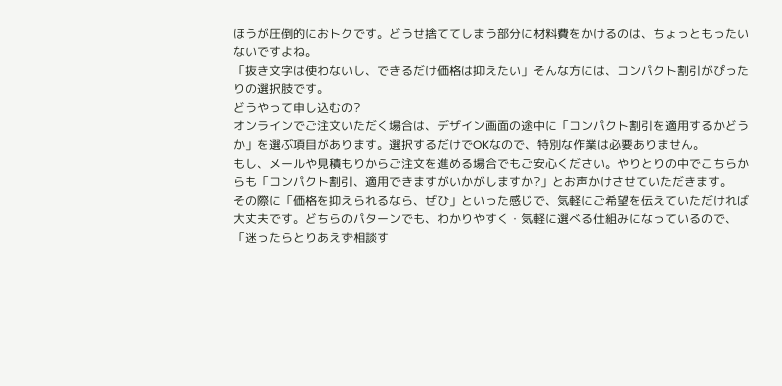ほうが圧倒的におトクです。どうせ捨ててしまう部分に材料費をかけるのは、ちょっともったいないですよね。
「抜き文字は使わないし、できるだけ価格は抑えたい」そんな方には、コンパクト割引がぴったりの選択肢です。
どうやって申し込むの?
オンラインでご注文いただく場合は、デザイン画面の途中に「コンパクト割引を適用するかどうか」を選ぶ項目があります。選択するだけでOKなので、特別な作業は必要ありません。
もし、メールや見積もりからご注文を進める場合でもご安心ください。やりとりの中でこちらからも「コンパクト割引、適用できますがいかがしますか?」とお声かけさせていただきます。
その際に「価格を抑えられるなら、ぜひ」といった感じで、気軽にご希望を伝えていただければ大丈夫です。どちらのパターンでも、わかりやすく・気軽に選べる仕組みになっているので、「迷ったらとりあえず相談す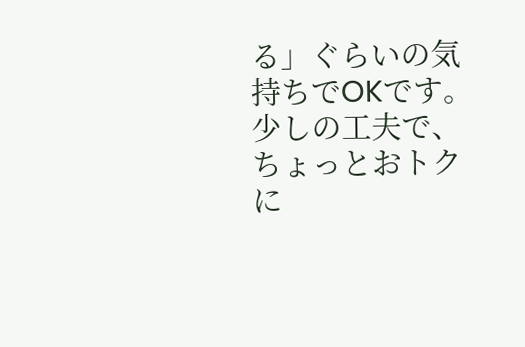る」ぐらいの気持ちでOKです。
少しの工夫で、ちょっとおトクに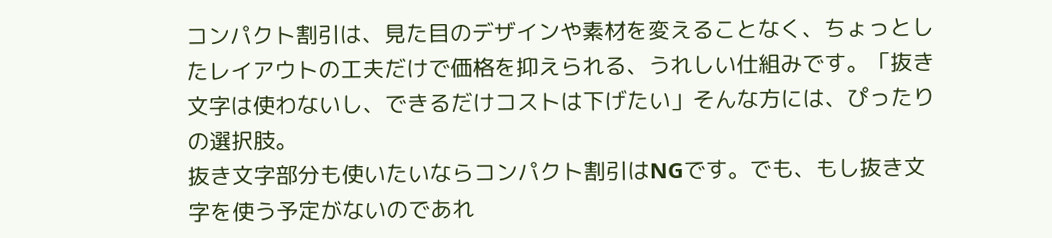コンパクト割引は、見た目のデザインや素材を変えることなく、ちょっとしたレイアウトの工夫だけで価格を抑えられる、うれしい仕組みです。「抜き文字は使わないし、できるだけコストは下げたい」そんな方には、ぴったりの選択肢。
抜き文字部分も使いたいならコンパクト割引はNGです。でも、もし抜き文字を使う予定がないのであれ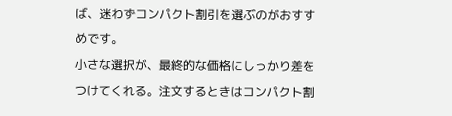ば、迷わずコンパクト割引を選ぶのがおすすめです。
小さな選択が、最終的な価格にしっかり差をつけてくれる。注文するときはコンパクト割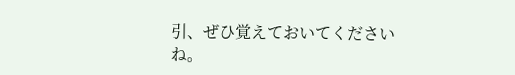引、ぜひ覚えておいてくださいね。